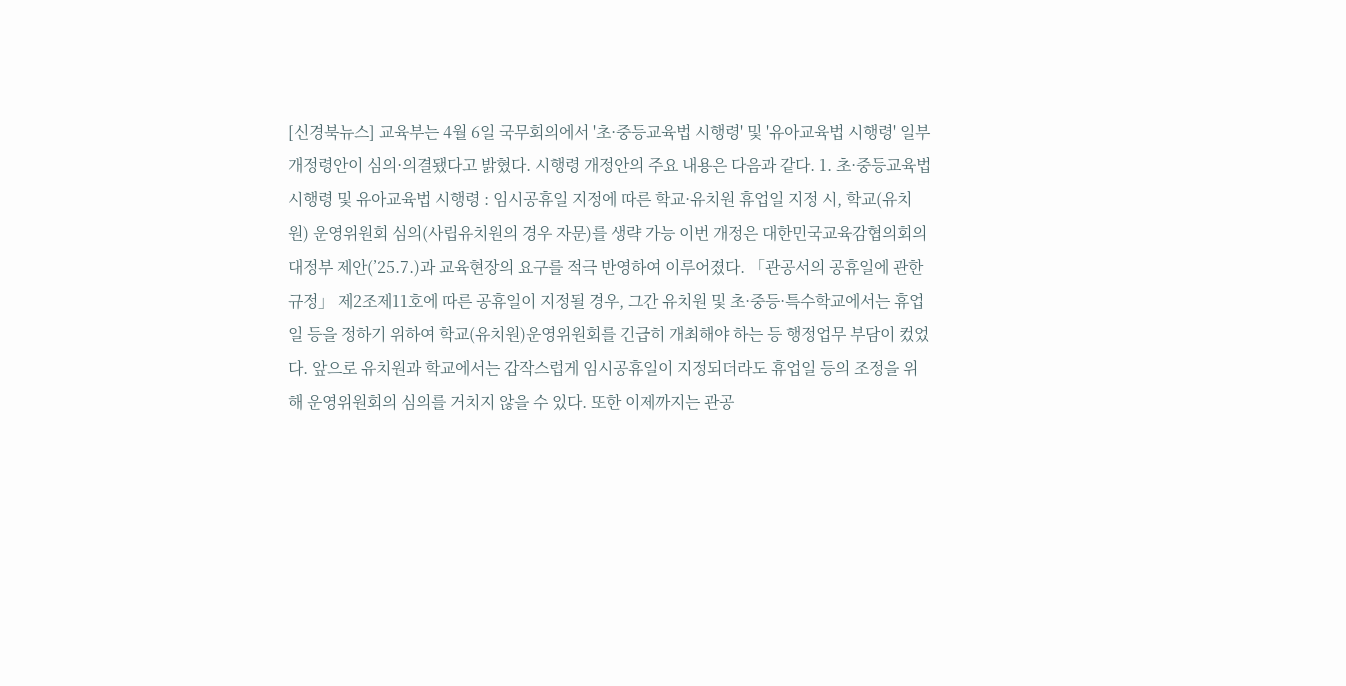[신경북뉴스] 교육부는 4월 6일 국무회의에서 '초·중등교육법 시행령' 및 '유아교육법 시행령' 일부개정령안이 심의·의결됐다고 밝혔다. 시행령 개정안의 주요 내용은 다음과 같다. 1. 초·중등교육법 시행령 및 유아교육법 시행령 : 임시공휴일 지정에 따른 학교·유치원 휴업일 지정 시, 학교(유치원) 운영위원회 심의(사립유치원의 경우 자문)를 생략 가능 이번 개정은 대한민국교육감협의회의 대정부 제안(’25.7.)과 교육현장의 요구를 적극 반영하여 이루어졌다. 「관공서의 공휴일에 관한 규정」 제2조제11호에 따른 공휴일이 지정될 경우, 그간 유치원 및 초·중등·특수학교에서는 휴업일 등을 정하기 위하여 학교(유치원)운영위원회를 긴급히 개최해야 하는 등 행정업무 부담이 컸었다. 앞으로 유치원과 학교에서는 갑작스럽게 임시공휴일이 지정되더라도 휴업일 등의 조정을 위해 운영위원회의 심의를 거치지 않을 수 있다. 또한 이제까지는 관공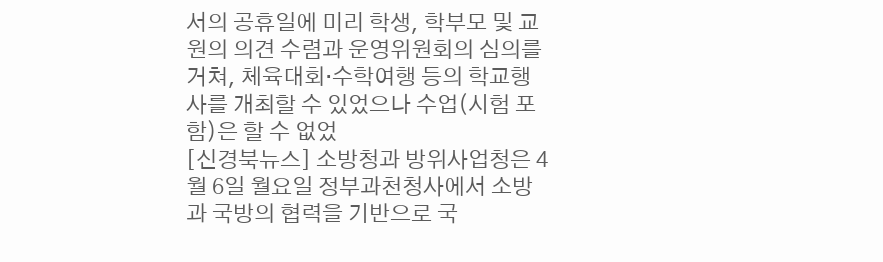서의 공휴일에 미리 학생, 학부모 및 교원의 의견 수렴과 운영위원회의 심의를 거쳐, 체육대회·수학여행 등의 학교행사를 개최할 수 있었으나 수업(시험 포함)은 할 수 없었
[신경북뉴스] 소방청과 방위사업청은 4월 6일 월요일 정부과천청사에서 소방과 국방의 협력을 기반으로 국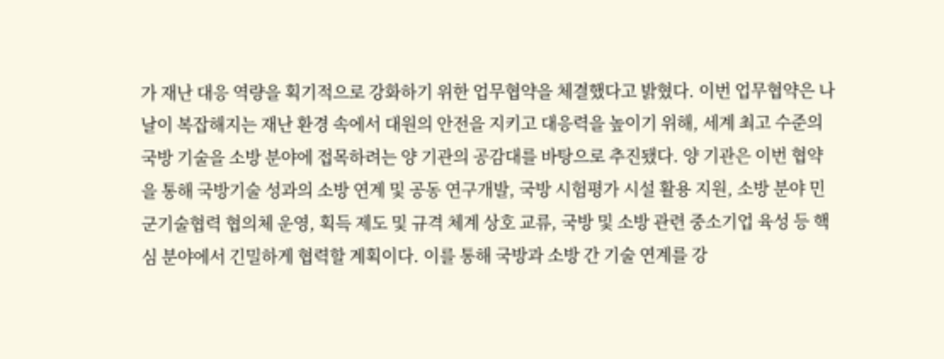가 재난 대응 역량을 획기적으로 강화하기 위한 업무협약을 체결했다고 밝혔다. 이번 업무협약은 나날이 복잡해지는 재난 환경 속에서 대원의 안전을 지키고 대응력을 높이기 위해, 세계 최고 수준의 국방 기술을 소방 분야에 접목하려는 양 기관의 공감대를 바탕으로 추진됐다. 양 기관은 이번 협약을 통해 국방기술 성과의 소방 연계 및 공동 연구개발, 국방 시험평가 시설 활용 지원, 소방 분야 민군기술협력 협의체 운영, 획득 제도 및 규격 체계 상호 교류, 국방 및 소방 관련 중소기업 육성 등 핵심 분야에서 긴밀하게 협력할 계획이다. 이를 통해 국방과 소방 간 기술 연계를 강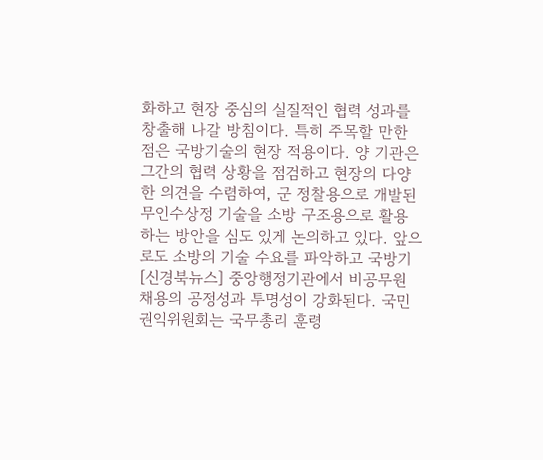화하고 현장 중심의 실질적인 협력 성과를 창출해 나갈 방침이다. 특히 주목할 만한 점은 국방기술의 현장 적용이다. 양 기관은 그간의 협력 상황을 점검하고 현장의 다양한 의견을 수렴하여, 군 정찰용으로 개발된 무인수상정 기술을 소방 구조용으로 활용하는 방안을 심도 있게 논의하고 있다. 앞으로도 소방의 기술 수요를 파악하고 국방기
[신경북뉴스] 중앙행정기관에서 비공무원 채용의 공정성과 투명성이 강화된다. 국민권익위원회는 국무총리 훈령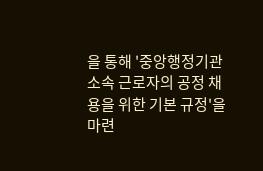을 통해 '중앙행정기관 소속 근로자의 공정 채용을 위한 기본 규정'을 마련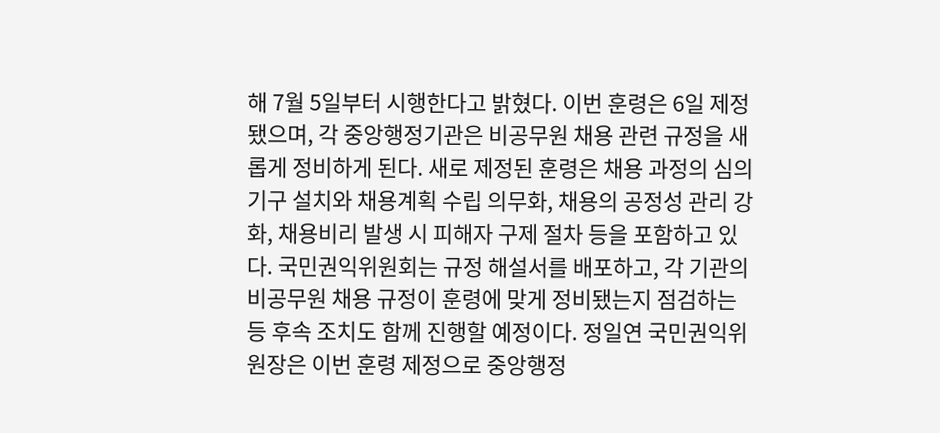해 7월 5일부터 시행한다고 밝혔다. 이번 훈령은 6일 제정됐으며, 각 중앙행정기관은 비공무원 채용 관련 규정을 새롭게 정비하게 된다. 새로 제정된 훈령은 채용 과정의 심의기구 설치와 채용계획 수립 의무화, 채용의 공정성 관리 강화, 채용비리 발생 시 피해자 구제 절차 등을 포함하고 있다. 국민권익위원회는 규정 해설서를 배포하고, 각 기관의 비공무원 채용 규정이 훈령에 맞게 정비됐는지 점검하는 등 후속 조치도 함께 진행할 예정이다. 정일연 국민권익위원장은 이번 훈령 제정으로 중앙행정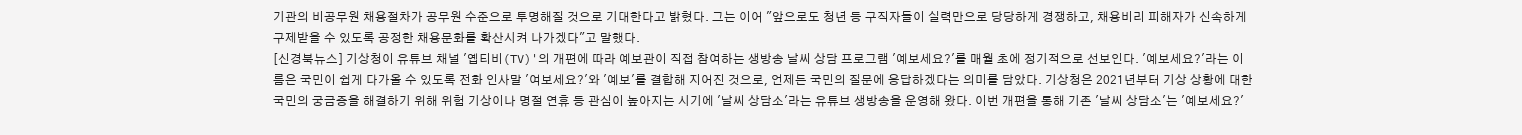기관의 비공무원 채용절차가 공무원 수준으로 투명해질 것으로 기대한다고 밝혔다. 그는 이어 "앞으로도 청년 등 구직자들이 실력만으로 당당하게 경쟁하고, 채용비리 피해자가 신속하게 구제받을 수 있도록 공정한 채용문화를 확산시켜 나가겠다"고 말했다.
[신경북뉴스] 기상청이 유튜브 채널 '옙티비(TV)'의 개편에 따라 예보관이 직접 참여하는 생방송 날씨 상담 프로그램 '예보세요?'를 매월 초에 정기적으로 선보인다. '예보세요?'라는 이름은 국민이 쉽게 다가올 수 있도록 전화 인사말 '여보세요?'와 '예보'를 결합해 지어진 것으로, 언제든 국민의 질문에 응답하겠다는 의미를 담았다. 기상청은 2021년부터 기상 상황에 대한 국민의 궁금증을 해결하기 위해 위험 기상이나 명절 연휴 등 관심이 높아지는 시기에 '날씨 상담소'라는 유튜브 생방송을 운영해 왔다. 이번 개편을 통해 기존 '날씨 상담소'는 '예보세요?'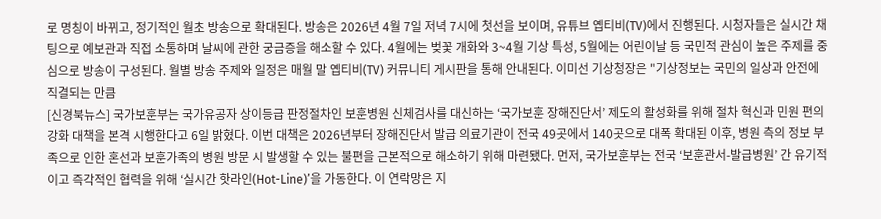로 명칭이 바뀌고, 정기적인 월초 방송으로 확대된다. 방송은 2026년 4월 7일 저녁 7시에 첫선을 보이며, 유튜브 옙티비(TV)에서 진행된다. 시청자들은 실시간 채팅으로 예보관과 직접 소통하며 날씨에 관한 궁금증을 해소할 수 있다. 4월에는 벚꽃 개화와 3~4월 기상 특성, 5월에는 어린이날 등 국민적 관심이 높은 주제를 중심으로 방송이 구성된다. 월별 방송 주제와 일정은 매월 말 옙티비(TV) 커뮤니티 게시판을 통해 안내된다. 이미선 기상청장은 "기상정보는 국민의 일상과 안전에 직결되는 만큼
[신경북뉴스] 국가보훈부는 국가유공자 상이등급 판정절차인 보훈병원 신체검사를 대신하는 ‘국가보훈 장해진단서’ 제도의 활성화를 위해 절차 혁신과 민원 편의 강화 대책을 본격 시행한다고 6일 밝혔다. 이번 대책은 2026년부터 장해진단서 발급 의료기관이 전국 49곳에서 140곳으로 대폭 확대된 이후, 병원 측의 정보 부족으로 인한 혼선과 보훈가족의 병원 방문 시 발생할 수 있는 불편을 근본적으로 해소하기 위해 마련됐다. 먼저, 국가보훈부는 전국 ‘보훈관서-발급병원’ 간 유기적이고 즉각적인 협력을 위해 ‘실시간 핫라인(Hot-Line)’을 가동한다. 이 연락망은 지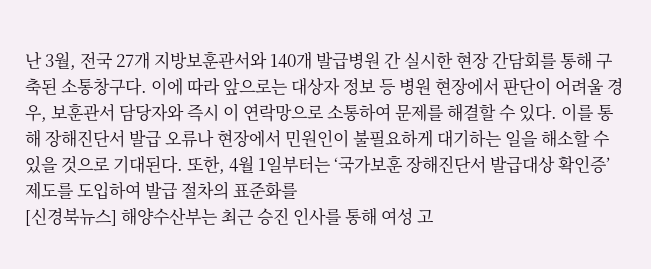난 3월, 전국 27개 지방보훈관서와 140개 발급병원 간 실시한 현장 간담회를 통해 구축된 소통창구다. 이에 따라 앞으로는 대상자 정보 등 병원 현장에서 판단이 어려울 경우, 보훈관서 담당자와 즉시 이 연락망으로 소통하여 문제를 해결할 수 있다. 이를 통해 장해진단서 발급 오류나 현장에서 민원인이 불필요하게 대기하는 일을 해소할 수 있을 것으로 기대된다. 또한, 4월 1일부터는 ‘국가보훈 장해진단서 발급대상 확인증’ 제도를 도입하여 발급 절차의 표준화를
[신경북뉴스] 해양수산부는 최근 승진 인사를 통해 여성 고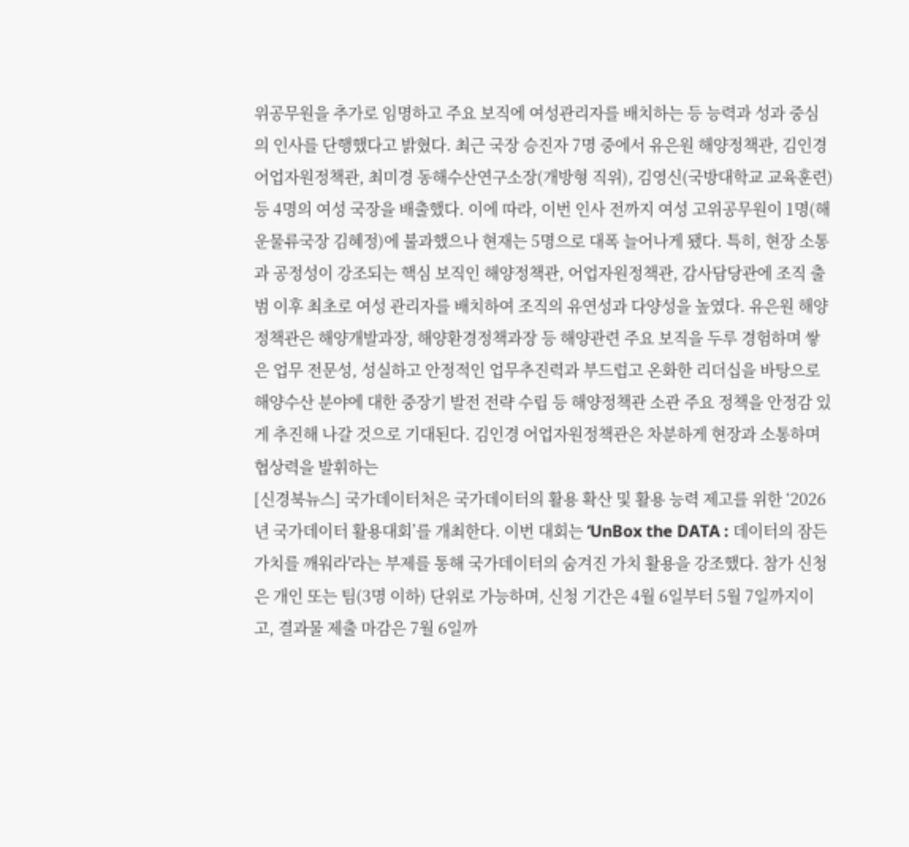위공무원을 추가로 임명하고 주요 보직에 여성관리자를 배치하는 등 능력과 성과 중심의 인사를 단행했다고 밝혔다. 최근 국장 승진자 7명 중에서 유은원 해양정책관, 김인경 어업자원정책관, 최미경 동해수산연구소장(개방형 직위), 김영신(국방대학교 교육훈련) 등 4명의 여성 국장을 배출했다. 이에 따라, 이번 인사 전까지 여성 고위공무원이 1명(해운물류국장 김혜정)에 불과했으나 현재는 5명으로 대폭 늘어나게 됐다. 특히, 현장 소통과 공정성이 강조되는 핵심 보직인 해양정책관, 어업자원정책관, 감사담당관에 조직 출범 이후 최초로 여성 관리자를 배치하여 조직의 유연성과 다양성을 높였다. 유은원 해양정책관은 해양개발과장, 해양환경정책과장 등 해양관련 주요 보직을 두루 경험하며 쌓은 업무 전문성, 성실하고 안정적인 업무추진력과 부드럽고 온화한 리더십을 바탕으로 해양수산 분야에 대한 중장기 발전 전략 수립 등 해양정책관 소관 주요 정책을 안정감 있게 추진해 나갈 것으로 기대된다. 김인경 어업자원정책관은 차분하게 현장과 소통하며 협상력을 발휘하는
[신경북뉴스] 국가데이터처은 국가데이터의 활용 확산 및 활용 능력 제고를 위한 ‘2026년 국가데이터 활용대회’를 개최한다. 이번 대회는 ‘UnBox the DATA : 데이터의 잠든 가치를 깨워라'라는 부제를 통해 국가데이터의 숨겨진 가치 활용을 강조했다. 참가 신청은 개인 또는 팀(3명 이하) 단위로 가능하며, 신청 기간은 4월 6일부터 5월 7일까지이고, 결과물 제출 마감은 7월 6일까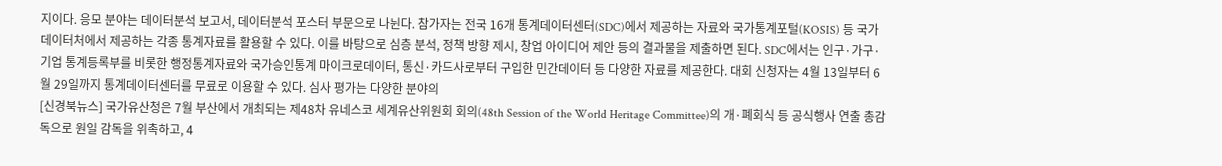지이다. 응모 분야는 데이터분석 보고서, 데이터분석 포스터 부문으로 나뉜다. 참가자는 전국 16개 통계데이터센터(SDC)에서 제공하는 자료와 국가통계포털(KOSIS) 등 국가데이터처에서 제공하는 각종 통계자료를 활용할 수 있다. 이를 바탕으로 심층 분석, 정책 방향 제시, 창업 아이디어 제안 등의 결과물을 제출하면 된다. SDC에서는 인구·가구·기업 통계등록부를 비롯한 행정통계자료와 국가승인통계 마이크로데이터, 통신·카드사로부터 구입한 민간데이터 등 다양한 자료를 제공한다. 대회 신청자는 4월 13일부터 6월 29일까지 통계데이터센터를 무료로 이용할 수 있다. 심사 평가는 다양한 분야의
[신경북뉴스] 국가유산청은 7월 부산에서 개최되는 제48차 유네스코 세계유산위원회 회의(48th Session of the World Heritage Committee)의 개·폐회식 등 공식행사 연출 총감독으로 원일 감독을 위촉하고, 4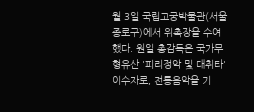월 3일 국립고궁박물관(서울 종로구)에서 위촉장을 수여했다. 원일 총감독은 국가무형유산 '피리정악 및 대취타' 이수자로, 전통음악을 기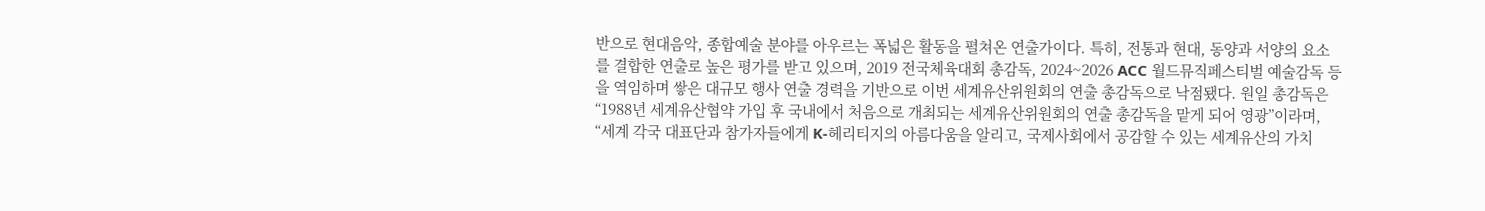반으로 현대음악, 종합예술 분야를 아우르는 폭넓은 활동을 펼쳐온 연출가이다. 특히, 전통과 현대, 동양과 서양의 요소를 결합한 연출로 높은 평가를 받고 있으며, 2019 전국체육대회 총감독, 2024~2026 ACC 월드뮤직페스티벌 예술감독 등을 역임하며 쌓은 대규모 행사 연출 경력을 기반으로 이번 세계유산위원회의 연출 총감독으로 낙점됐다. 원일 총감독은 “1988년 세계유산협약 가입 후 국내에서 처음으로 개최되는 세계유산위원회의 연출 총감독을 맡게 되어 영광”이라며, “세계 각국 대표단과 참가자들에게 K-헤리티지의 아름다움을 알리고, 국제사회에서 공감할 수 있는 세계유산의 가치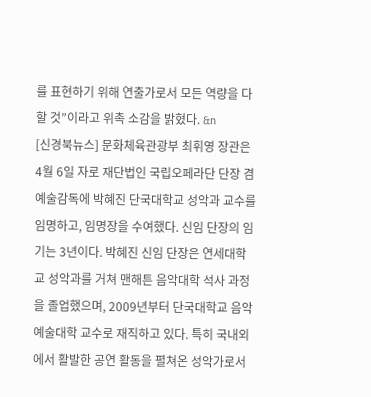를 표현하기 위해 연출가로서 모든 역량을 다할 것”이라고 위촉 소감을 밝혔다. &n
[신경북뉴스] 문화체육관광부 최휘영 장관은 4월 6일 자로 재단법인 국립오페라단 단장 겸 예술감독에 박혜진 단국대학교 성악과 교수를 임명하고, 임명장을 수여했다. 신임 단장의 임기는 3년이다. 박혜진 신임 단장은 연세대학교 성악과를 거쳐 맨해튼 음악대학 석사 과정을 졸업했으며, 2009년부터 단국대학교 음악예술대학 교수로 재직하고 있다. 특히 국내외에서 활발한 공연 활동을 펼쳐온 성악가로서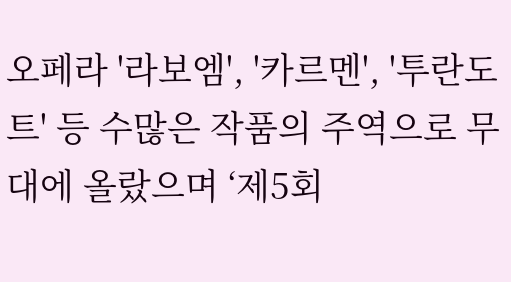오페라 '라보엠', '카르멘', '투란도트' 등 수많은 작품의 주역으로 무대에 올랐으며 ‘제5회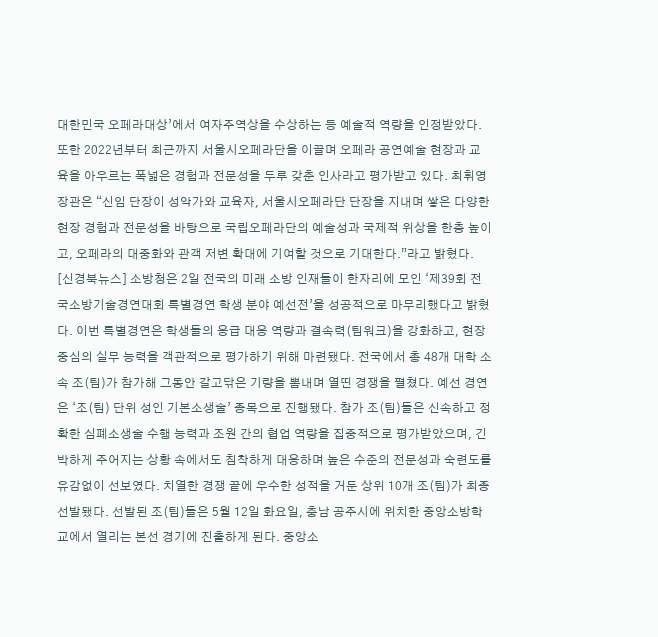대한민국 오페라대상’에서 여자주역상을 수상하는 등 예술적 역량을 인정받았다. 또한 2022년부터 최근까지 서울시오페라단을 이끌며 오페라 공연예술 현장과 교육을 아우르는 폭넓은 경험과 전문성을 두루 갖춘 인사라고 평가받고 있다. 최휘영 장관은 “신임 단장이 성악가와 교육자, 서울시오페라단 단장을 지내며 쌓은 다양한 현장 경험과 전문성을 바탕으로 국립오페라단의 예술성과 국제적 위상을 한층 높이고, 오페라의 대중화와 관객 저변 확대에 기여할 것으로 기대한다.”라고 밝혔다.
[신경북뉴스] 소방청은 2일 전국의 미래 소방 인재들이 한자리에 모인 ‘제39회 전국소방기술경연대회 특별경연 학생 분야 예선전’을 성공적으로 마무리했다고 밝혔다. 이번 특별경연은 학생들의 응급 대응 역량과 결속력(팀워크)을 강화하고, 현장 중심의 실무 능력을 객관적으로 평가하기 위해 마련됐다. 전국에서 총 48개 대학 소속 조(팀)가 참가해 그동안 갈고닦은 기량을 뽐내며 열띤 경쟁을 펼쳤다. 예선 경연은 ‘조(팀) 단위 성인 기본소생술’ 종목으로 진행됐다. 참가 조(팀)들은 신속하고 정확한 심폐소생술 수행 능력과 조원 간의 협업 역량을 집중적으로 평가받았으며, 긴박하게 주어지는 상황 속에서도 침착하게 대응하며 높은 수준의 전문성과 숙련도를 유감없이 선보였다. 치열한 경쟁 끝에 우수한 성적을 거둔 상위 10개 조(팀)가 최종 선발됐다. 선발된 조(팀)들은 5월 12일 화요일, 충남 공주시에 위치한 중앙소방학교에서 열리는 본선 경기에 진출하게 된다. 중앙소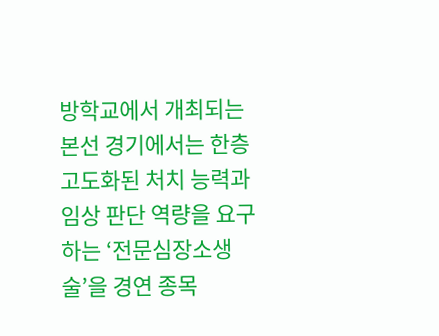방학교에서 개최되는 본선 경기에서는 한층 고도화된 처치 능력과 임상 판단 역량을 요구하는 ‘전문심장소생술’을 경연 종목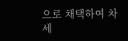으로 채택하여 차세